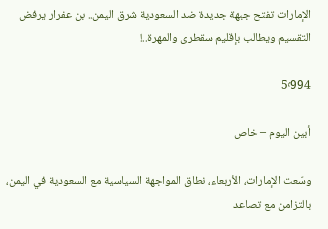الإمارات تفتح جبهة جديدة ضد السعودية شرق اليمن.. بن عفرار يرفض التقسيم ويطالب بإقليم سقطرى والمهرة..!

5٬994

أبين اليوم – خاص

وسّعت الإمارات، الأربعاء، نطاق المواجهة السياسية مع السعودية في اليمن، بالتزامن مع تصاعد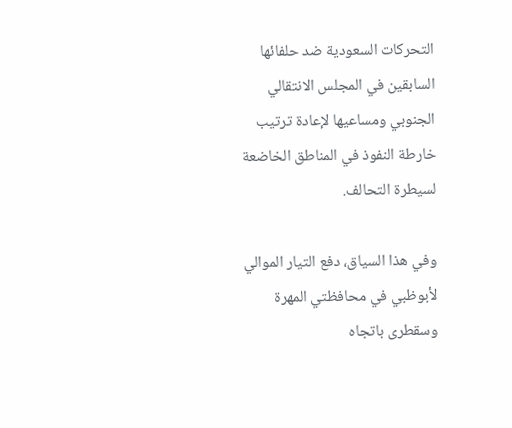التحركات السعودية ضد حلفائها السابقين في المجلس الانتقالي الجنوبي ومساعيها لإعادة ترتيب خارطة النفوذ في المناطق الخاضعة لسيطرة التحالف.

وفي هذا السياق، دفع التيار الموالي لأبوظبي في محافظتي المهرة وسقطرى باتجاه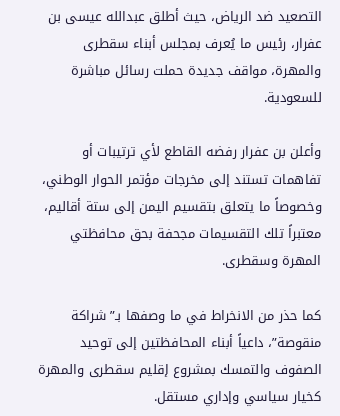التصعيد ضد الرياض، حيث أطلق عبدالله عيسى بن عفرار، رئيس ما يُعرف بمجلس أبناء سقطرى والمهرة، مواقف جديدة حملت رسائل مباشرة للسعودية.

وأعلن بن عفرار رفضه القاطع لأي ترتيبات أو تفاهمات تستند إلى مخرجات مؤتمر الحوار الوطني، وخصوصاً ما يتعلق بتقسيم اليمن إلى ستة أقاليم، معتبراً تلك التقسيمات مجحفة بحق محافظتي المهرة وسقطرى.

كما حذر من الانخراط في ما وصفها بـ”شراكة منقوصة”، داعياً أبناء المحافظتين إلى توحيد الصفوف والتمسك بمشروع إقليم سقطرى والمهرة كخيار سياسي وإداري مستقل.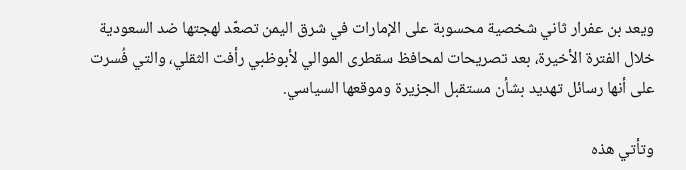ويعد بن عفرار ثاني شخصية محسوبة على الإمارات في شرق اليمن تصعّد لهجتها ضد السعودية خلال الفترة الأخيرة، بعد تصريحات لمحافظ سقطرى الموالي لأبوظبي رأفت الثقلي، والتي فُسرت على أنها رسائل تهديد بشأن مستقبل الجزيرة وموقعها السياسي.

وتأتي هذه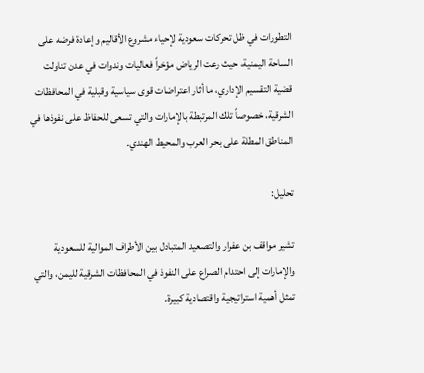التطورات في ظل تحركات سعودية لإحياء مشروع الأقاليم وإعادة فرضه على الساحة اليمنية، حيث رعت الرياض مؤخراً فعاليات وندوات في عدن تناولت قضية التقسيم الإداري، ما أثار اعتراضات قوى سياسية وقبلية في المحافظات الشرقية، خصوصاً تلك المرتبطة بالإمارات والتي تسعى للحفاظ على نفوذها في المناطق المطلة على بحر العرب والمحيط الهندي.

تحليل:

تشير مواقف بن عفرار والتصعيد المتبادل بين الأطراف الموالية للسعودية والإمارات إلى احتدام الصراع على النفوذ في المحافظات الشرقية لليمن، والتي تمثل أهمية استراتيجية واقتصادية كبيرة.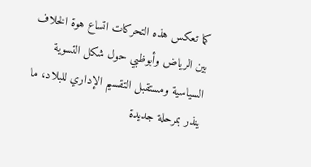كما تعكس هذه التحركات اتساع هوة الخلاف بين الرياض وأبوظبي حول شكل التسوية السياسية ومستقبل التقسيم الإداري للبلاد، ما ينذر بمرحلة جديدة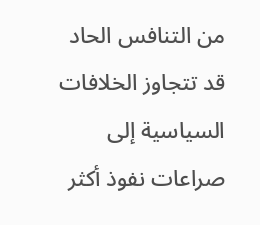من التنافس الحاد قد تتجاوز الخلافات السياسية إلى صراعات نفوذ أكثر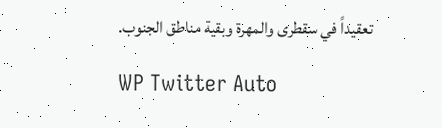تعقيداً في سقطرى والمهرة وبقية مناطق الجنوب.

WP Twitter Auto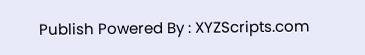Publish Powered By : XYZScripts.com